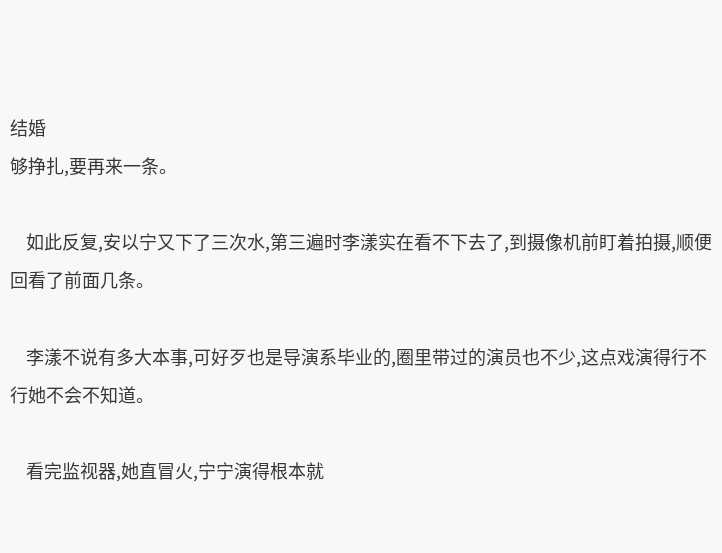结婚
够挣扎,要再来一条。

    如此反复,安以宁又下了三次水,第三遍时李漾实在看不下去了,到摄像机前盯着拍摄,顺便回看了前面几条。

    李漾不说有多大本事,可好歹也是导演系毕业的,圈里带过的演员也不少,这点戏演得行不行她不会不知道。

    看完监视器,她直冒火,宁宁演得根本就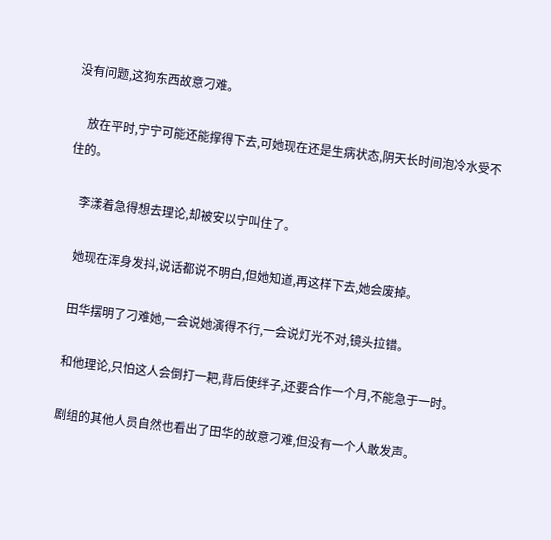没有问题,这狗东西故意刁难。

    放在平时,宁宁可能还能撑得下去,可她现在还是生病状态,阴天长时间泡冷水受不住的。

    李漾着急得想去理论,却被安以宁叫住了。

    她现在浑身发抖,说话都说不明白,但她知道,再这样下去,她会废掉。

    田华摆明了刁难她,一会说她演得不行,一会说灯光不对,镜头拉错。

    和他理论,只怕这人会倒打一耙,背后使绊子,还要合作一个月,不能急于一时。

    剧组的其他人员自然也看出了田华的故意刁难,但没有一个人敢发声。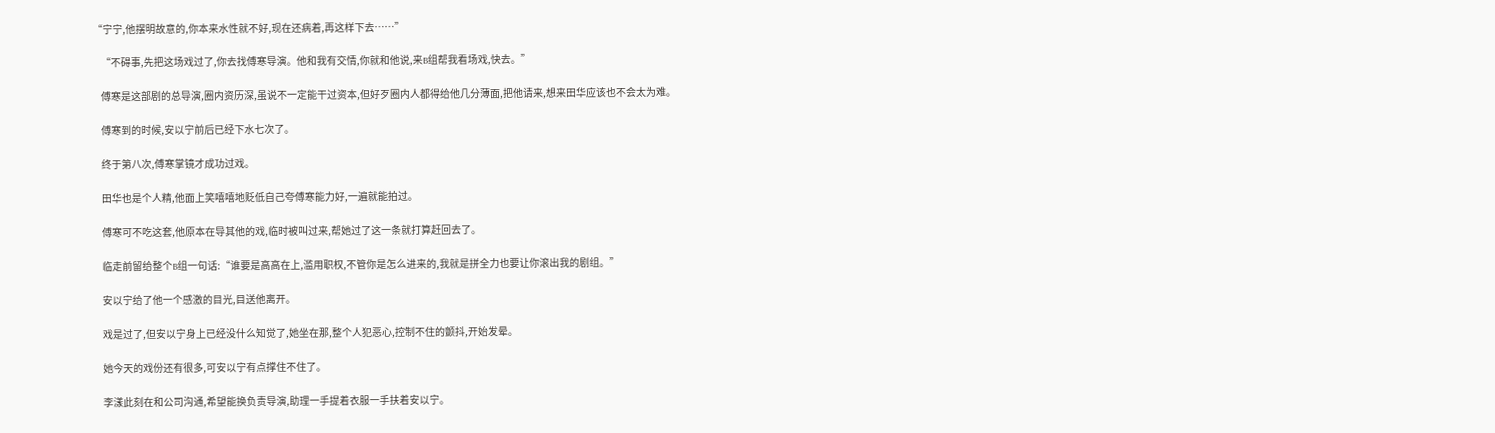“宁宁,他摆明故意的,你本来水性就不好,现在还病着,再这样下去……”

    “不碍事,先把这场戏过了,你去找傅寒导演。他和我有交情,你就和他说,来B组帮我看场戏,快去。”

    傅寒是这部剧的总导演,圈内资历深,虽说不一定能干过资本,但好歹圈内人都得给他几分薄面,把他请来,想来田华应该也不会太为难。

    傅寒到的时候,安以宁前后已经下水七次了。

    终于第八次,傅寒掌镜才成功过戏。

    田华也是个人精,他面上笑嘻嘻地贬低自己夸傅寒能力好,一遍就能拍过。

    傅寒可不吃这套,他原本在导其他的戏,临时被叫过来,帮她过了这一条就打算赶回去了。

    临走前留给整个B组一句话:“谁要是高高在上,滥用职权,不管你是怎么进来的,我就是拼全力也要让你滚出我的剧组。”

    安以宁给了他一个感激的目光,目送他离开。

    戏是过了,但安以宁身上已经没什么知觉了,她坐在那,整个人犯恶心,控制不住的颤抖,开始发晕。

    她今天的戏份还有很多,可安以宁有点撑住不住了。

    李漾此刻在和公司沟通,希望能换负责导演,助理一手提着衣服一手扶着安以宁。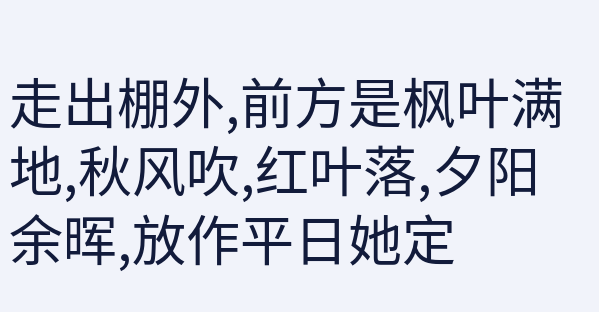走出棚外,前方是枫叶满地,秋风吹,红叶落,夕阳余晖,放作平日她定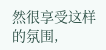然很享受这样的氛围,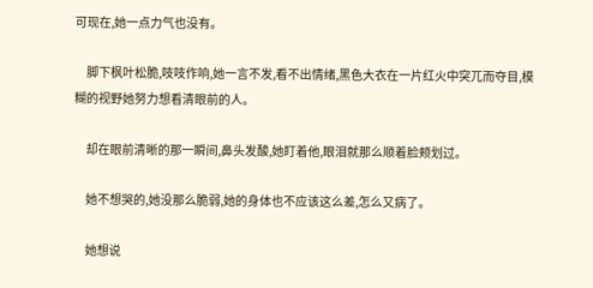可现在,她一点力气也没有。

    脚下枫叶松脆,吱吱作响,她一言不发,看不出情绪,黑色大衣在一片红火中突兀而夺目,模糊的视野她努力想看清眼前的人。

    却在眼前清晰的那一瞬间,鼻头发酸,她盯着他,眼泪就那么顺着脸颊划过。

    她不想哭的,她没那么脆弱,她的身体也不应该这么差,怎么又病了。

    她想说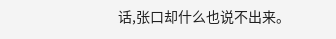话,张口却什么也说不出来。